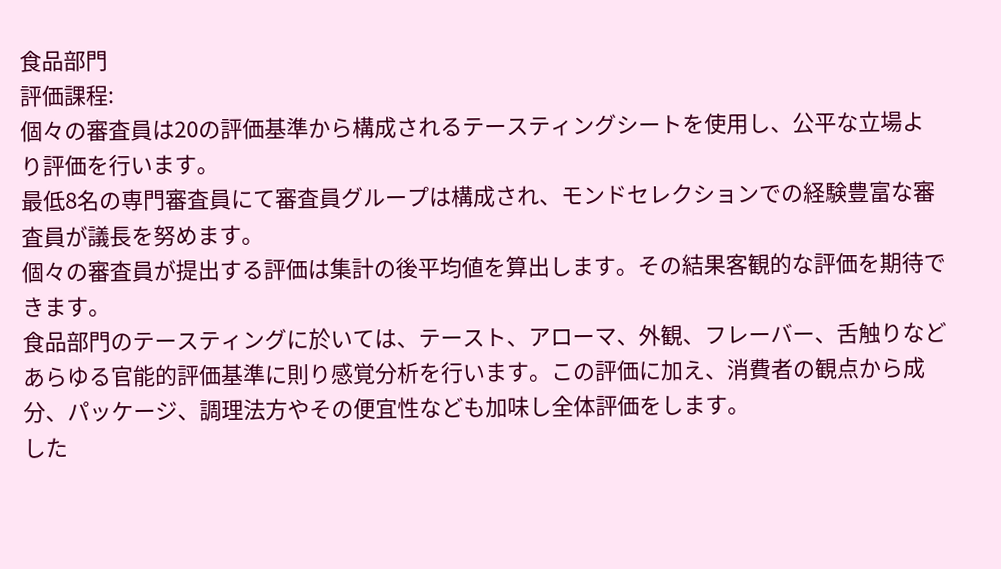食品部門
評価課程:
個々の審査員は20の評価基準から構成されるテースティングシートを使用し、公平な立場より評価を行います。
最低8名の専門審査員にて審査員グループは構成され、モンドセレクションでの経験豊富な審査員が議長を努めます。
個々の審査員が提出する評価は集計の後平均値を算出します。その結果客観的な評価を期待できます。
食品部門のテースティングに於いては、テースト、アローマ、外観、フレーバー、舌触りなどあらゆる官能的評価基準に則り感覚分析を行います。この評価に加え、消費者の観点から成分、パッケージ、調理法方やその便宜性なども加味し全体評価をします。
した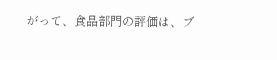がって、食品部門の評価は、ブ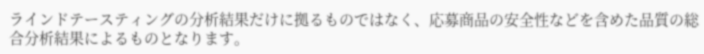ラインドテースティングの分析結果だけに拠るものではなく、応募商品の安全性などを含めた品質の総合分析結果によるものとなります。